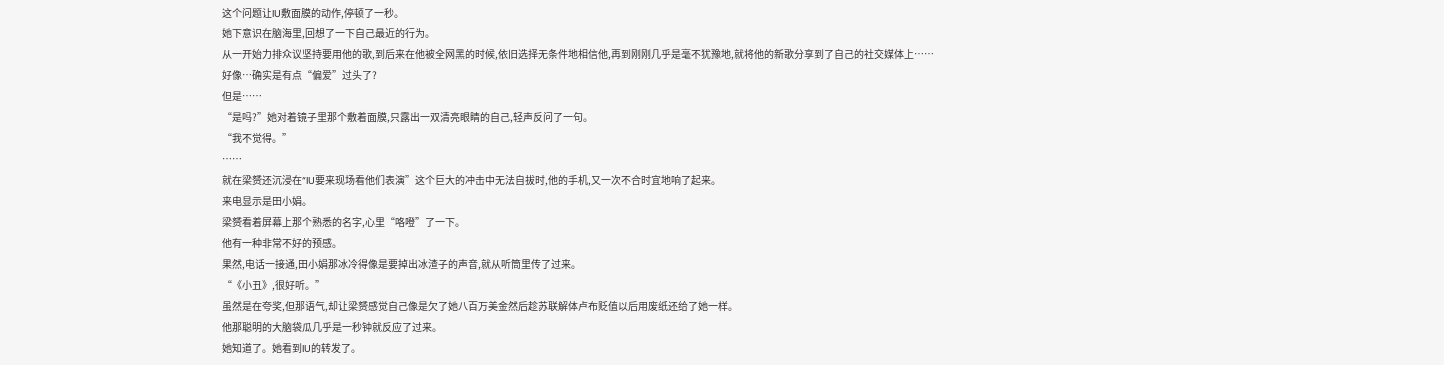这个问题让IU敷面膜的动作,停顿了一秒。
她下意识在脑海里,回想了一下自己最近的行为。
从一开始力排众议坚持要用他的歌,到后来在他被全网黑的时候,依旧选择无条件地相信他,再到刚刚几乎是毫不犹豫地,就将他的新歌分享到了自己的社交媒体上……
好像…确实是有点“偏爱”过头了?
但是……
“是吗?”她对着镜子里那个敷着面膜,只露出一双清亮眼睛的自己,轻声反问了一句。
“我不觉得。”
……
就在梁赟还沉浸在“IU要来现场看他们表演”这个巨大的冲击中无法自拔时,他的手机,又一次不合时宜地响了起来。
来电显示是田小娟。
梁赟看着屏幕上那个熟悉的名字,心里“咯噔”了一下。
他有一种非常不好的预感。
果然,电话一接通,田小娟那冰冷得像是要掉出冰渣子的声音,就从听筒里传了过来。
“《小丑》,很好听。”
虽然是在夸奖,但那语气,却让梁赟感觉自己像是欠了她八百万美金然后趁苏联解体卢布贬值以后用废纸还给了她一样。
他那聪明的大脑袋瓜几乎是一秒钟就反应了过来。
她知道了。她看到IU的转发了。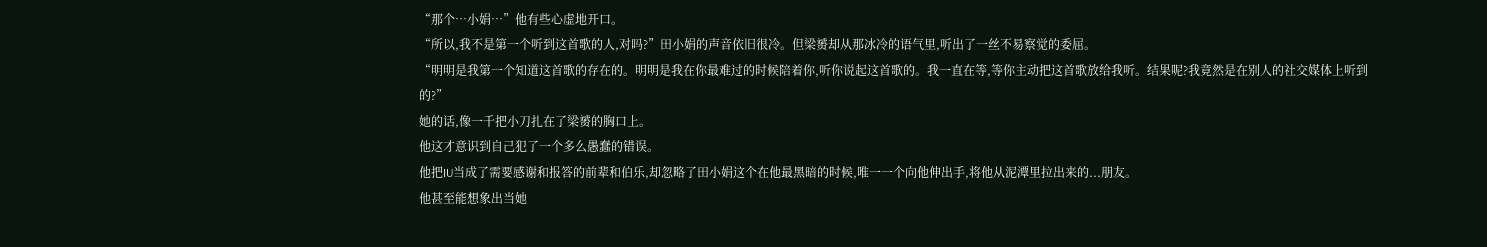“那个…小娟…”他有些心虚地开口。
“所以,我不是第一个听到这首歌的人,对吗?”田小娟的声音依旧很冷。但梁赟却从那冰冷的语气里,听出了一丝不易察觉的委屈。
“明明是我第一个知道这首歌的存在的。明明是我在你最难过的时候陪着你,听你说起这首歌的。我一直在等,等你主动把这首歌放给我听。结果呢?我竟然是在别人的社交媒体上听到的?”
她的话,像一千把小刀扎在了梁赟的胸口上。
他这才意识到自己犯了一个多么愚蠢的错误。
他把IU当成了需要感谢和报答的前辈和伯乐,却忽略了田小娟这个在他最黑暗的时候,唯一一个向他伸出手,将他从泥潭里拉出来的...朋友。
他甚至能想象出当她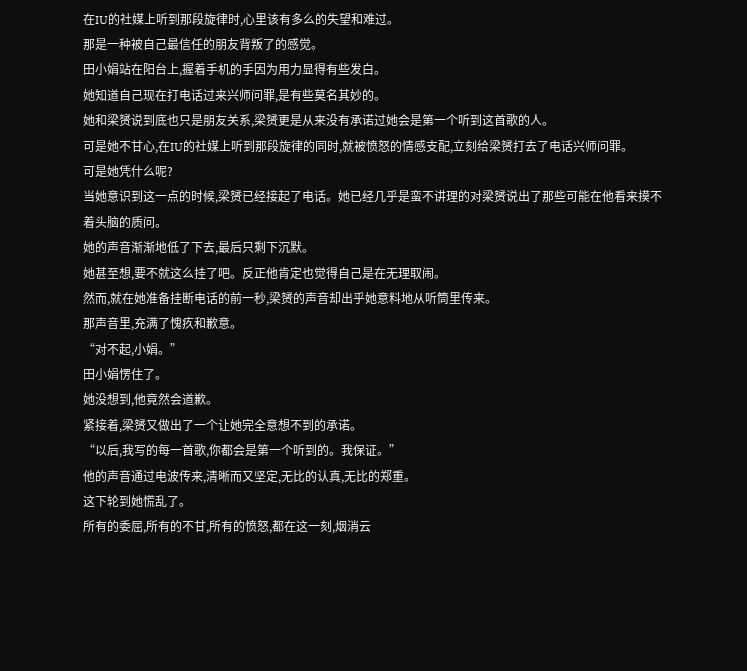在IU的社媒上听到那段旋律时,心里该有多么的失望和难过。
那是一种被自己最信任的朋友背叛了的感觉。
田小娟站在阳台上,握着手机的手因为用力显得有些发白。
她知道自己现在打电话过来兴师问罪,是有些莫名其妙的。
她和梁赟说到底也只是朋友关系,梁赟更是从来没有承诺过她会是第一个听到这首歌的人。
可是她不甘心,在IU的社媒上听到那段旋律的同时,就被愤怒的情感支配,立刻给梁赟打去了电话兴师问罪。
可是她凭什么呢?
当她意识到这一点的时候,梁赟已经接起了电话。她已经几乎是蛮不讲理的对梁赟说出了那些可能在他看来摸不着头脑的质问。
她的声音渐渐地低了下去,最后只剩下沉默。
她甚至想,要不就这么挂了吧。反正他肯定也觉得自己是在无理取闹。
然而,就在她准备挂断电话的前一秒,梁赟的声音却出乎她意料地从听筒里传来。
那声音里,充满了愧疚和歉意。
“对不起,小娟。”
田小娟愣住了。
她没想到,他竟然会道歉。
紧接着,梁赟又做出了一个让她完全意想不到的承诺。
“以后,我写的每一首歌,你都会是第一个听到的。我保证。”
他的声音通过电波传来,清晰而又坚定,无比的认真,无比的郑重。
这下轮到她慌乱了。
所有的委屈,所有的不甘,所有的愤怒,都在这一刻,烟消云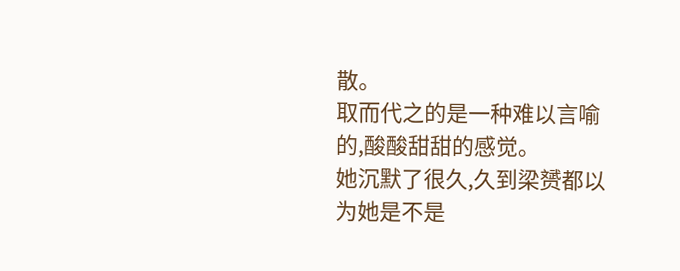散。
取而代之的是一种难以言喻的,酸酸甜甜的感觉。
她沉默了很久,久到梁赟都以为她是不是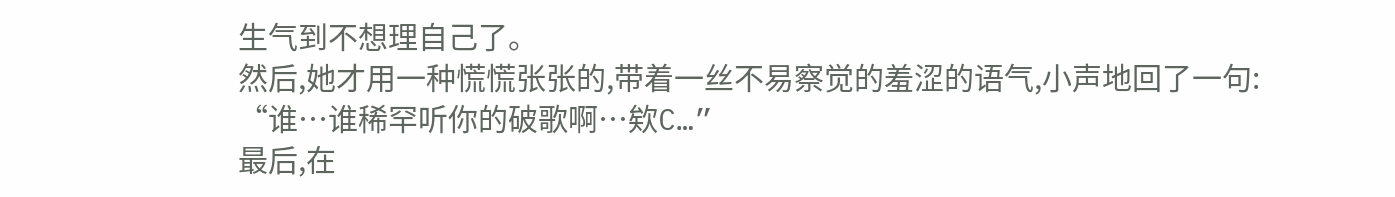生气到不想理自己了。
然后,她才用一种慌慌张张的,带着一丝不易察觉的羞涩的语气,小声地回了一句:
“谁…谁稀罕听你的破歌啊…欸C…”
最后,在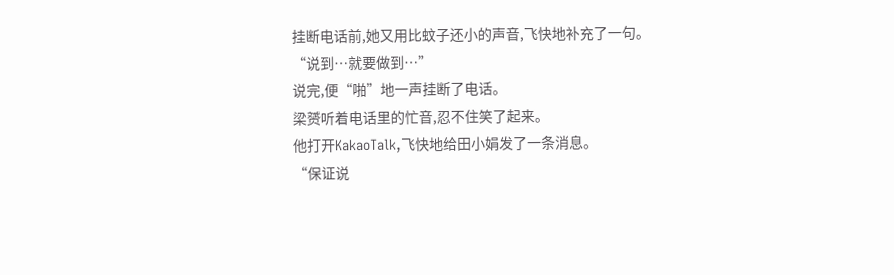挂断电话前,她又用比蚊子还小的声音,飞快地补充了一句。
“说到…就要做到…”
说完,便“啪”地一声挂断了电话。
梁赟听着电话里的忙音,忍不住笑了起来。
他打开KakaoTalk,飞快地给田小娟发了一条消息。
“保证说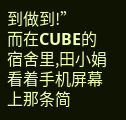到做到!”
而在CUBE的宿舍里,田小娟看着手机屏幕上那条简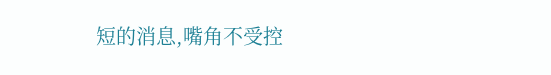短的消息,嘴角不受控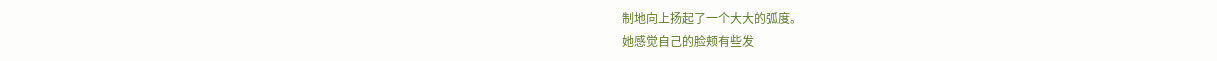制地向上扬起了一个大大的弧度。
她感觉自己的脸颊有些发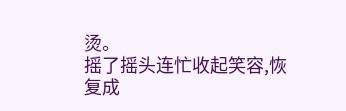烫。
摇了摇头连忙收起笑容,恢复成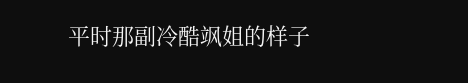平时那副冷酷飒姐的样子